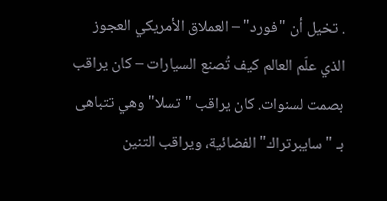. تخيل أن "فورد" – العملاق الأمريكي العجوز الذي علّم العالم كيف تُصنع السيارات – كان يراقب بصمت لسنوات. كان يراقب "تسلا" وهي تتباهى بـ "سايبرتراك" الفضائية، ويراقب التنين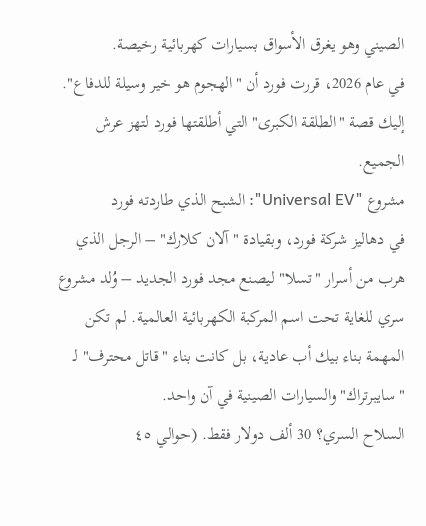الصيني وهو يغرق الأسواق بسيارات كهربائية رخيصة.
في عام 2026، قررت فورد أن "الهجوم هو خير وسيلة للدفاع". إليك قصة "الطلقة الكبرى" التي أطلقتها فورد لتهز عرش الجميع.
مشروع "Universal EV": الشبح الذي طاردته فورد
في دهاليز شركة فورد، وبقيادة "آلان كلارك" – الرجل الذي هرب من أسرار "تسلا" ليصنع مجد فورد الجديد – وُلد مشروع سري للغاية تحت اسم المركبة الكهربائية العالمية. لم تكن المهمة بناء بيك أب عادية، بل كانت بناء "قاتل محترف" لـ "سايبرتراك" والسيارات الصينية في آن واحد.
السلاح السري؟ 30 ألف دولار فقط. (حوالي ٤٥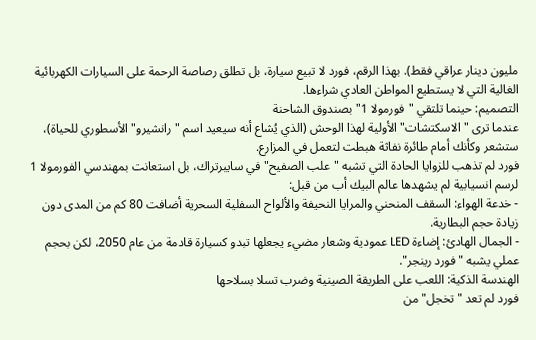مليون دينار عراقي فقط). بهذا الرقم، فورد لا تبيع سيارة، بل تطلق رصاصة الرحمة على السيارات الكهربائية الغالية التي لا يستطيع المواطن العادي شراءها.
التصميم: حينما تلتقي "فورمولا 1" بصندوق الشاحنة
عندما ترى "الاسكتشات" الأولية لهذا الوحش (الذي يُشاع أنه سيعيد اسم "رانشيرو" الأسطوري للحياة)، ستشعر وكأنك أمام طائرة نفاثة هبطت لتعمل في المزارع.
فورد لم تذهب للزوايا الحادة التي تشبه "علب الصفيح" في سايبرتراك، بل استعانت بمهندسي الفورمولا 1 لرسم انسيابية لم يشهدها عالم البيك أب من قبل:
- خدعة الهواء: السقف المنحني والمرايا النحيفة والألواح السفلية السحرية أضافت 80 كم من المدى دون زيادة حجم البطارية.
- الجمال الهادئ: إضاءة LED عمودية وشعار مضيء يجعلها تبدو كسيارة قادمة من عام 2050، لكن بحجم عملي يشبه "فورد رينجر".
الهندسة الذكية: اللعب على الطريقة الصينية وضرب تسلا بسلاحها
فورد لم تعد "تخجل" من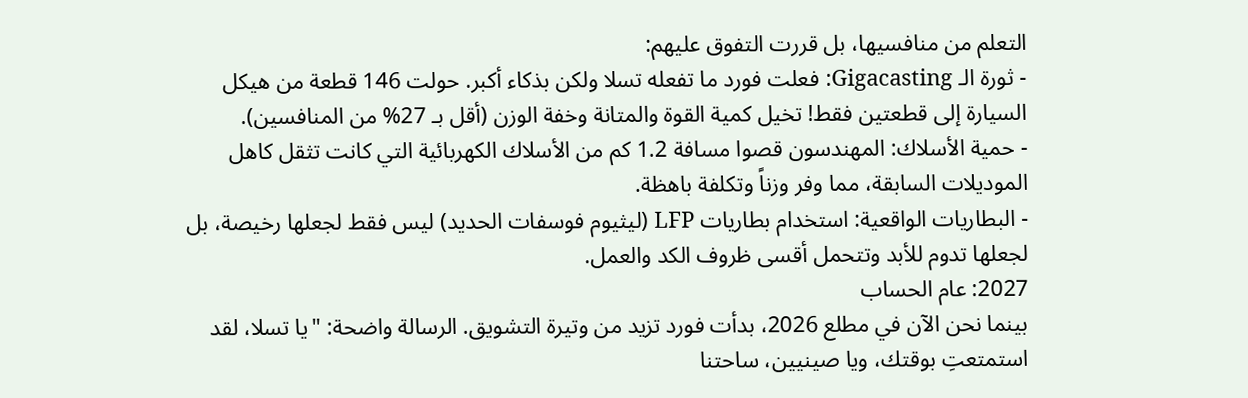التعلم من منافسيها، بل قررت التفوق عليهم:
- ثورة الـ Gigacasting: فعلت فورد ما تفعله تسلا ولكن بذكاء أكبر. حولت 146 قطعة من هيكل السيارة إلى قطعتين فقط! تخيل كمية القوة والمتانة وخفة الوزن (أقل بـ 27% من المنافسين).
- حمية الأسلاك: المهندسون قصوا مسافة 1.2 كم من الأسلاك الكهربائية التي كانت تثقل كاهل الموديلات السابقة، مما وفر وزناً وتكلفة باهظة.
- البطاريات الواقعية: استخدام بطاريات LFP (ليثيوم فوسفات الحديد) ليس فقط لجعلها رخيصة، بل لجعلها تدوم للأبد وتتحمل أقسى ظروف الكد والعمل.
2027: عام الحساب
بينما نحن الآن في مطلع 2026، بدأت فورد تزيد من وتيرة التشويق. الرسالة واضحة: "يا تسلا، لقد استمتعتِ بوقتك، ويا صينيين، ساحتنا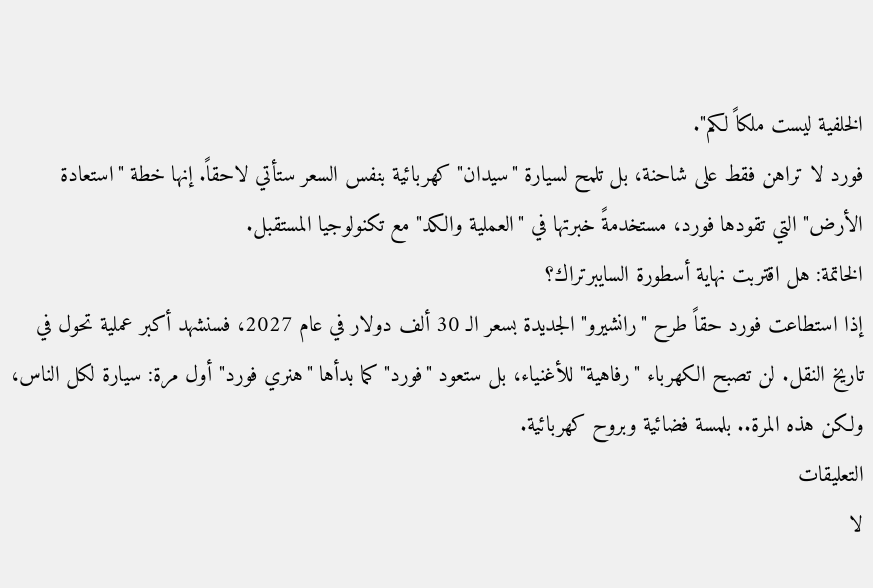الخلفية ليست ملكاً لكم".
فورد لا تراهن فقط على شاحنة، بل تلمح لسيارة "سيدان" كهربائية بنفس السعر ستأتي لاحقاً. إنها خطة "استعادة الأرض" التي تقودها فورد، مستخدمةً خبرتها في "العملية والكد" مع تكنولوجيا المستقبل.
الخاتمة: هل اقتربت نهاية أسطورة السايبرتراك؟
إذا استطاعت فورد حقاً طرح "رانشيرو" الجديدة بسعر الـ 30 ألف دولار في عام 2027، فسنشهد أكبر عملية تحول في تاريخ النقل. لن تصبح الكهرباء "رفاهية" للأغنياء، بل ستعود "فورد" كما بدأها "هنري فورد" أول مرة: سيارة لكل الناس، ولكن هذه المرة.. بلمسة فضائية وبروح كهربائية.
التعليقات
لا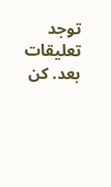توجد تعليقات بعد. كن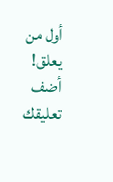أول من يعلق!
أضف تعليقك